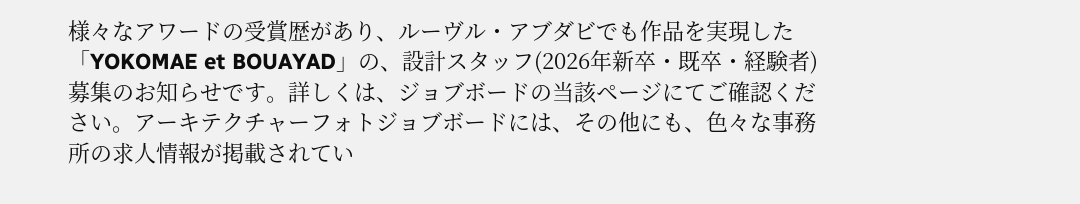様々なアワードの受賞歴があり、ルーヴル・アブダビでも作品を実現した「YOKOMAE et BOUAYAD」の、設計スタッフ(2026年新卒・既卒・経験者)募集のお知らせです。詳しくは、ジョブボードの当該ページにてご確認ください。アーキテクチャーフォトジョブボードには、その他にも、色々な事務所の求人情報が掲載されてい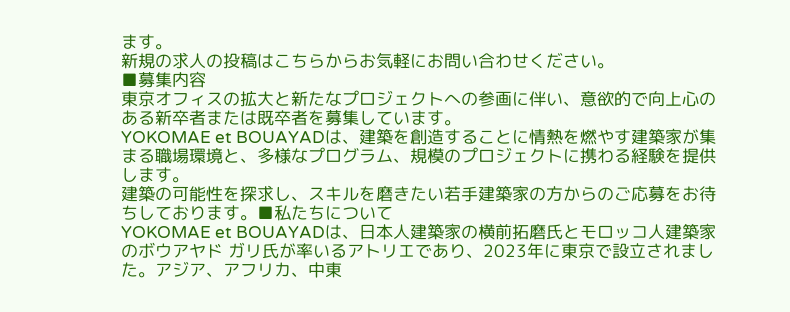ます。
新規の求人の投稿はこちらからお気軽にお問い合わせください。
■募集内容
東京オフィスの拡大と新たなプロジェクトへの参画に伴い、意欲的で向上心のある新卒者または既卒者を募集しています。
YOKOMAE et BOUAYADは、建築を創造することに情熱を燃やす建築家が集まる職場環境と、多様なプログラム、規模のプロジェクトに携わる経験を提供します。
建築の可能性を探求し、スキルを磨きたい若手建築家の方からのご応募をお待ちしております。■私たちについて
YOKOMAE et BOUAYADは、日本人建築家の横前拓磨氏とモロッコ人建築家のボウアヤド ガリ氏が率いるアトリエであり、2023年に東京で設立されました。アジア、アフリカ、中東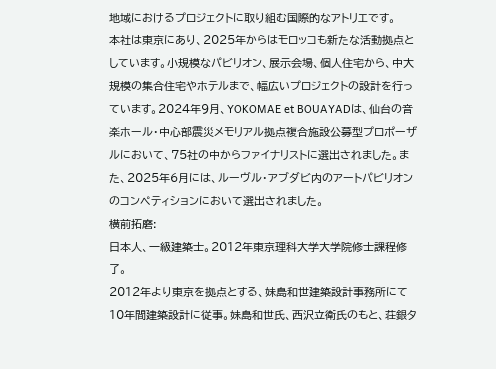地域におけるプロジェクトに取り組む国際的なアトリエです。
本社は東京にあり、2025年からはモロッコも新たな活動拠点としています。小規模なパビリオン、展示会場、個人住宅から、中大規模の集合住宅やホテルまで、幅広いプロジェクトの設計を行っています。2024年9月、YOKOMAE et BOUAYADは、仙台の音楽ホール・中心部震災メモリアル拠点複合施設公募型プロポーザルにおいて、75社の中からファイナリストに選出されました。また、2025年6月には、ルーヴル・アブダビ内のアートパビリオンのコンペティションにおいて選出されました。
横前拓磨:
日本人、一級建築士。2012年東京理科大学大学院修士課程修了。
2012年より東京を拠点とする、妹島和世建築設計事務所にて10年間建築設計に従事。妹島和世氏、西沢立衛氏のもと、荘銀タ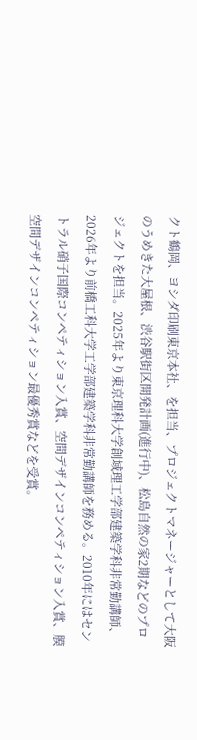クト鶴岡、ヨシダ印刷東京本社、を担当、プロジェクトマネージャーとして大阪のうめきた大屋根、渋谷駅街区開発計画(進行中)、松島自然の家2期などのプロジェクトを担当。2025年より東京理科大学創域理工学部建築学科非常勤講師、2026年より前橋工科大学工学部建築学科非常勤講師を務める。2010年にはセントラル硝子国際コンペティション入賞、空間デザインコンペティション入賞、膜空間デザインコンペティション最優秀賞などを受賞。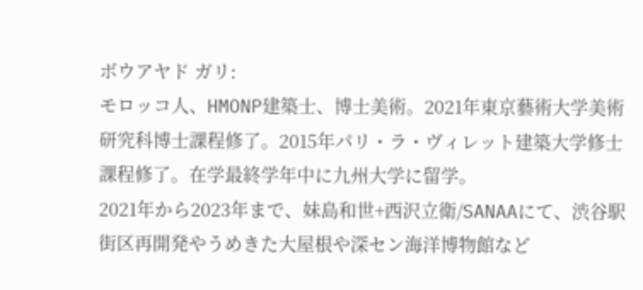ボウアヤド ガリ:
モロッコ人、HMONP建築士、博士美術。2021年東京藝術大学美術研究科博士課程修了。2015年パリ・ラ・ヴィレット建築大学修士課程修了。在学最終学年中に九州大学に留学。
2021年から2023年まで、妹島和世+西沢立衛/SANAAにて、渋谷駅街区再開発やうめきた大屋根や深セン海洋博物館など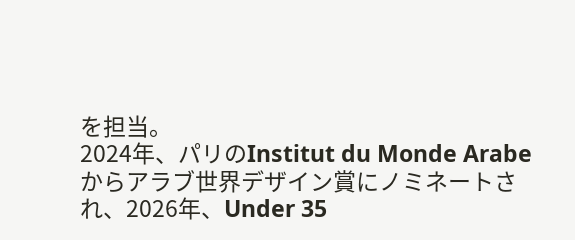を担当。
2024年、パリのInstitut du Monde Arabeからアラブ世界デザイン賞にノミネートされ、2026年、Under 35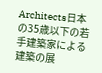Architects日本の35歳以下の若手建築家による建築の展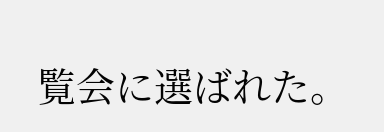覧会に選ばれた。